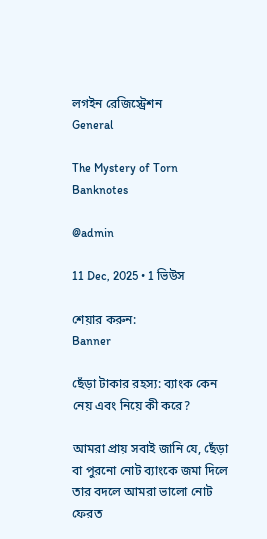লগইন রেজিস্ট্রেশন
General

The Mystery of Torn Banknotes

@admin

11 Dec, 2025 • 1 ভিউস

শেয়ার করুন:
Banner

ছেঁড়া টাকার রহস্য: ব্যাংক কেন নেয় এবং নিয়ে কী করে?

আমরা প্রায় সবাই জানি যে, ছেঁড়া বা পুরনো নোট ব্যাংকে জমা দিলে তার বদলে আমরা ভালো নোট ফেরত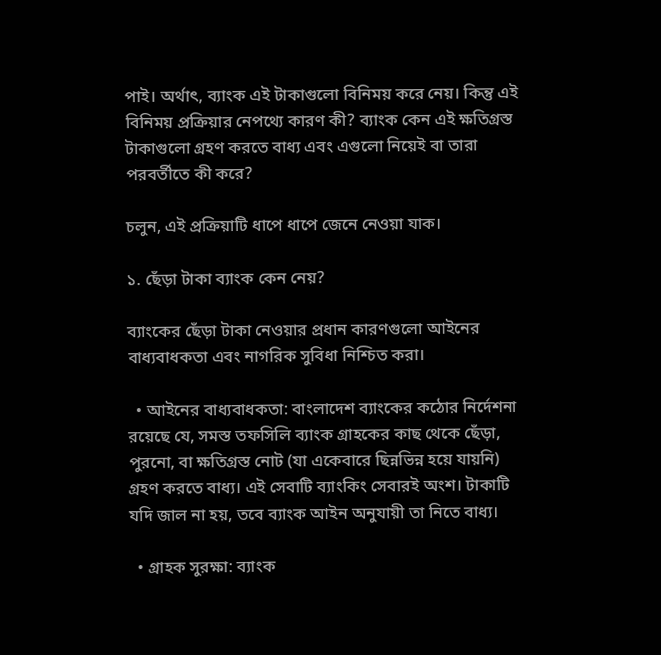পাই। অর্থাৎ, ব্যাংক এই টাকাগুলো বিনিময় করে নেয়। কিন্তু এই বিনিময় প্রক্রিয়ার নেপথ্যে কারণ কী? ব্যাংক কেন এই ক্ষতিগ্রস্ত টাকাগুলো গ্রহণ করতে বাধ্য এবং এগুলো নিয়েই বা তারা পরবর্তীতে কী করে?

চলুন, এই প্রক্রিয়াটি ধাপে ধাপে জেনে নেওয়া যাক।

১. ছেঁড়া টাকা ব্যাংক কেন নেয়?

ব্যাংকের ছেঁড়া টাকা নেওয়ার প্রধান কারণগুলো আইনের বাধ্যবাধকতা এবং নাগরিক সুবিধা নিশ্চিত করা।

  • আইনের বাধ্যবাধকতা: বাংলাদেশ ব্যাংকের কঠোর নির্দেশনা রয়েছে যে, সমস্ত তফসিলি ব্যাংক গ্রাহকের কাছ থেকে ছেঁড়া, পুরনো, বা ক্ষতিগ্রস্ত নোট (যা একেবারে ছিন্নভিন্ন হয়ে যায়নি) গ্রহণ করতে বাধ্য। এই সেবাটি ব্যাংকিং সেবারই অংশ। টাকাটি যদি জাল না হয়, তবে ব্যাংক আইন অনুযায়ী তা নিতে বাধ্য।

  • গ্রাহক সুরক্ষা: ব্যাংক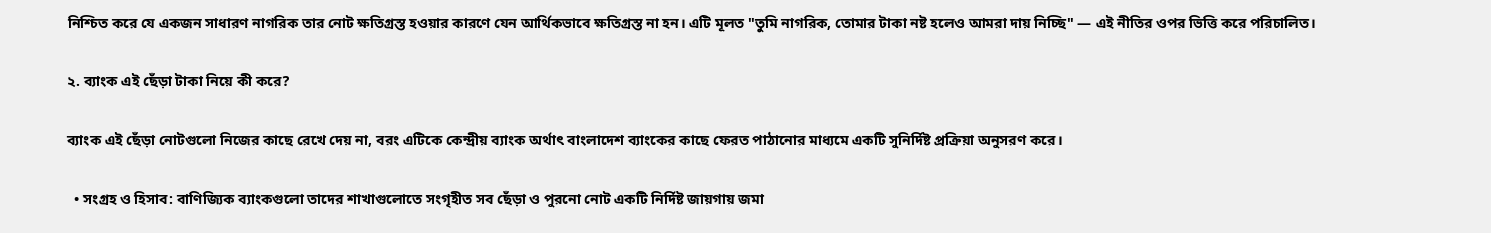নিশ্চিত করে যে একজন সাধারণ নাগরিক তার নোট ক্ষতিগ্রস্ত হওয়ার কারণে যেন আর্থিকভাবে ক্ষতিগ্রস্ত না হন। এটি মূলত "তুমি নাগরিক, তোমার টাকা নষ্ট হলেও আমরা দায় নিচ্ছি" — এই নীতির ওপর ভিত্তি করে পরিচালিত।

২. ব্যাংক এই ছেঁড়া টাকা নিয়ে কী করে?

ব্যাংক এই ছেঁড়া নোটগুলো নিজের কাছে রেখে দেয় না, বরং এটিকে কেন্দ্রীয় ব্যাংক অর্থাৎ বাংলাদেশ ব্যাংকের কাছে ফেরত পাঠানোর মাধ্যমে একটি সুনির্দিষ্ট প্রক্রিয়া অনুসরণ করে।

  • সংগ্রহ ও হিসাব: বাণিজ্যিক ব্যাংকগুলো তাদের শাখাগুলোতে সংগৃহীত সব ছেঁড়া ও পুরনো নোট একটি নির্দিষ্ট জায়গায় জমা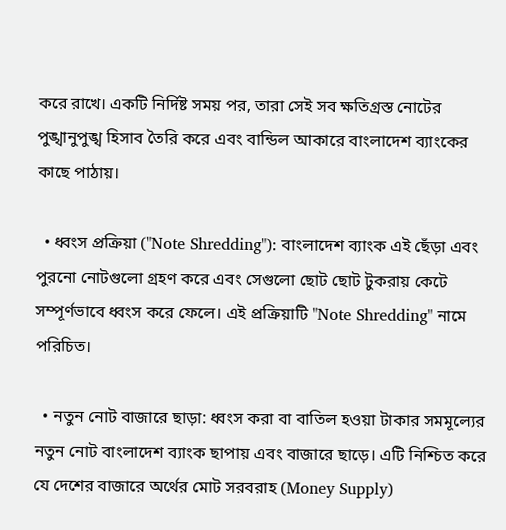করে রাখে। একটি নির্দিষ্ট সময় পর, তারা সেই সব ক্ষতিগ্রস্ত নোটের পুঙ্খানুপুঙ্খ হিসাব তৈরি করে এবং বান্ডিল আকারে বাংলাদেশ ব্যাংকের কাছে পাঠায়।

  • ধ্বংস প্রক্রিয়া ("Note Shredding"): বাংলাদেশ ব্যাংক এই ছেঁড়া এবং পুরনো নোটগুলো গ্রহণ করে এবং সেগুলো ছোট ছোট টুকরায় কেটে সম্পূর্ণভাবে ধ্বংস করে ফেলে। এই প্রক্রিয়াটি "Note Shredding" নামে পরিচিত।

  • নতুন নোট বাজারে ছাড়া: ধ্বংস করা বা বাতিল হওয়া টাকার সমমূল্যের নতুন নোট বাংলাদেশ ব্যাংক ছাপায় এবং বাজারে ছাড়ে। এটি নিশ্চিত করে যে দেশের বাজারে অর্থের মোট সরবরাহ (Money Supply)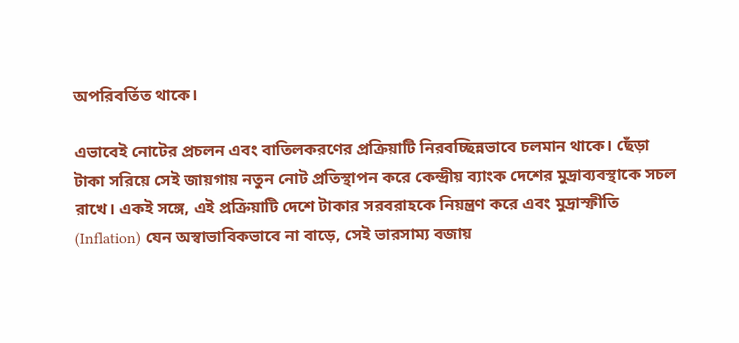অপরিবর্তিত থাকে।

এভাবেই নোটের প্রচলন এবং বাতিলকরণের প্রক্রিয়াটি নিরবচ্ছিন্নভাবে চলমান থাকে। ছেঁড়া টাকা সরিয়ে সেই জায়গায় নতুন নোট প্রতিস্থাপন করে কেন্দ্রীয় ব্যাংক দেশের মুদ্রাব্যবস্থাকে সচল রাখে। একই সঙ্গে, এই প্রক্রিয়াটি দেশে টাকার সরবরাহকে নিয়ন্ত্রণ করে এবং মুদ্রাস্ফীতি (Inflation) যেন অস্বাভাবিকভাবে না বাড়ে, সেই ভারসাম্য বজায়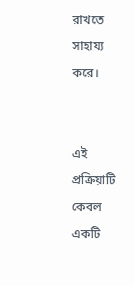রাখতে সাহায্য করে।


এই প্রক্রিয়াটি কেবল একটি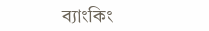ব্যাংকিং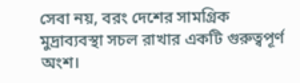সেবা নয়, বরং দেশের সামগ্রিক মুদ্রাব্যবস্থা সচল রাখার একটি গুরুত্বপূর্ণ অংশ।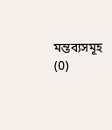মন্তব্যসমূহ (0)